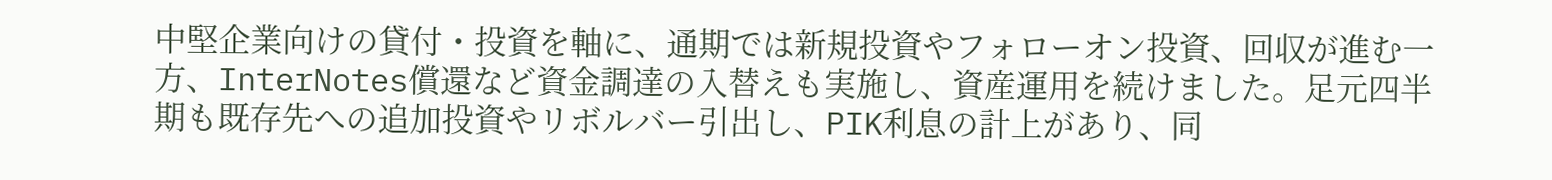中堅企業向けの貸付・投資を軸に、通期では新規投資やフォローオン投資、回収が進む一方、InterNotes償還など資金調達の入替えも実施し、資産運用を続けました。足元四半期も既存先への追加投資やリボルバー引出し、PIK利息の計上があり、同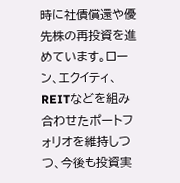時に社債償還や優先株の再投資を進めています。ローン、エクイティ、REITなどを組み合わせたポートフォリオを維持しつつ、今後も投資実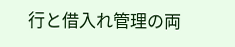行と借入れ管理の両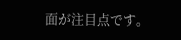面が注目点です。